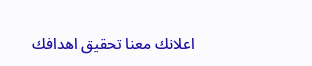اعلانك معنا تحقيق اهدافك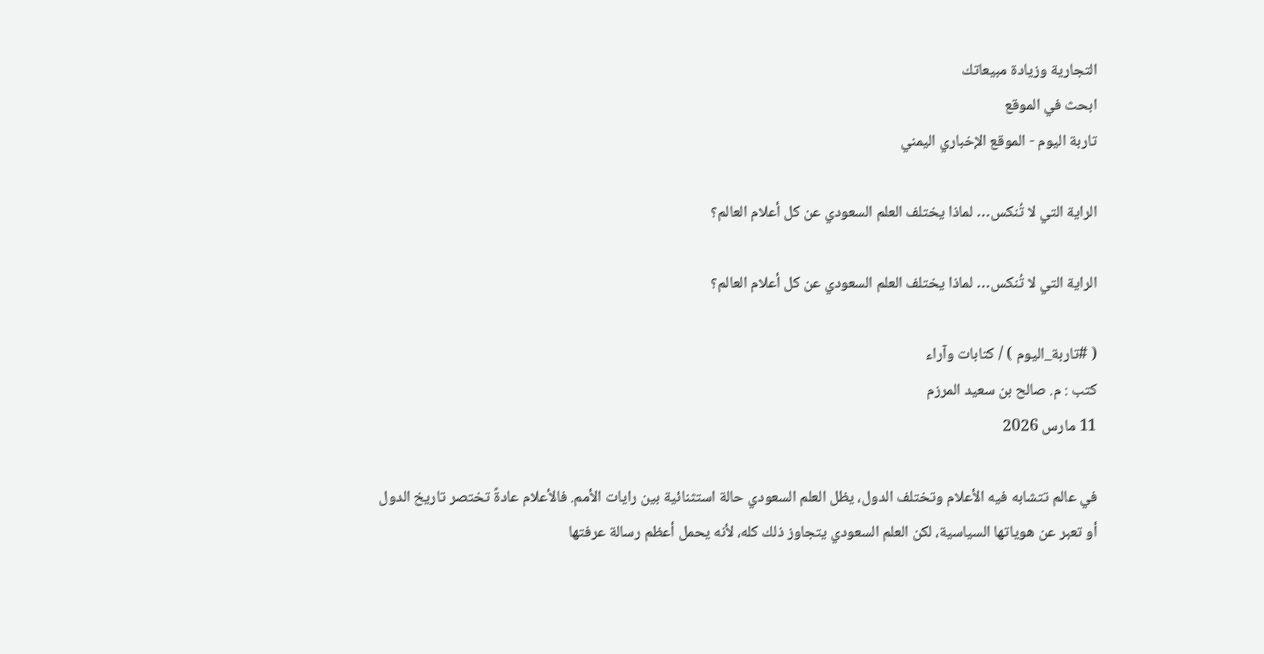التجارية وزيادة مبيعاتك
ابحث في الموقع
تاربة اليوم - الموقع الإخباري اليمني

الراية التي لا تُنكس… لماذا يختلف العلم السعودي عن كل أعلام العالم؟

الراية التي لا تُنكس… لماذا يختلف العلم السعودي عن كل أعلام العالم؟

( #تاربة_اليوم ) / كتابات وآراء
كتب : م. صالح بن سعيد المرزم
11 مارس 2026

في عالم تتشابه فيه الأعلام وتختلف الدول، يظل العلم السعودي حالة استثنائية بين رايات الأمم. فالأعلام عادةً تختصر تاريخ الدول أو تعبر عن هوياتها السياسية، لكن العلم السعودي يتجاوز ذلك كله، لأنه يحمل أعظم رسالة عرفتها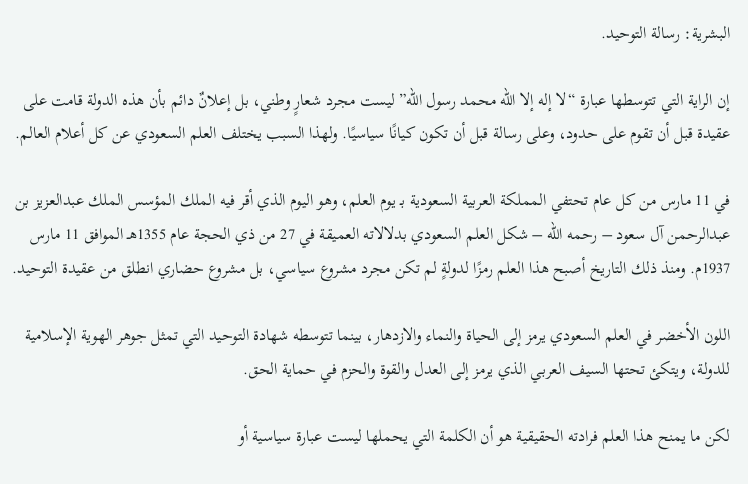البشرية: رسالة التوحيد.

إن الراية التي تتوسطها عبارة “لا إله إلا الله محمد رسول الله” ليست مجرد شعارٍ وطني، بل إعلانٌ دائم بأن هذه الدولة قامت على عقيدة قبل أن تقوم على حدود، وعلى رسالة قبل أن تكون كيانًا سياسيًا. ولهذا السبب يختلف العلم السعودي عن كل أعلام العالم.

في 11 مارس من كل عام تحتفي المملكة العربية السعودية بـ يوم العلم، وهو اليوم الذي أقر فيه الملك المؤسس الملك عبدالعزيز بن عبدالرحمن آل سعود – رحمه الله – شكل العلم السعودي بدلالاته العميقة في 27 من ذي الحجة عام 1355هـ الموافق 11 مارس 1937م. ومنذ ذلك التاريخ أصبح هذا العلم رمزًا لدولةٍ لم تكن مجرد مشروع سياسي، بل مشروع حضاري انطلق من عقيدة التوحيد.

اللون الأخضر في العلم السعودي يرمز إلى الحياة والنماء والازدهار، بينما تتوسطه شهادة التوحيد التي تمثل جوهر الهوية الإسلامية للدولة، ويتكئ تحتها السيف العربي الذي يرمز إلى العدل والقوة والحزم في حماية الحق.

لكن ما يمنح هذا العلم فرادته الحقيقية هو أن الكلمة التي يحملها ليست عبارة سياسية أو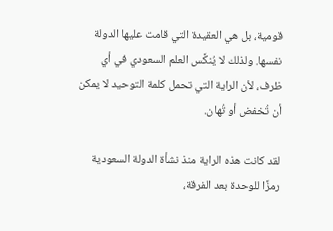قومية، بل هي العقيدة التي قامت عليها الدولة نفسها. ولذلك لا يُنكَّس العلم السعودي في أي ظرف، لأن الراية التي تحمل كلمة التوحيد لا يمكن أن تُخفض أو تُهان.

لقد كانت هذه الراية منذ نشأة الدولة السعودية رمزًا للوحدة بعد الفرقة،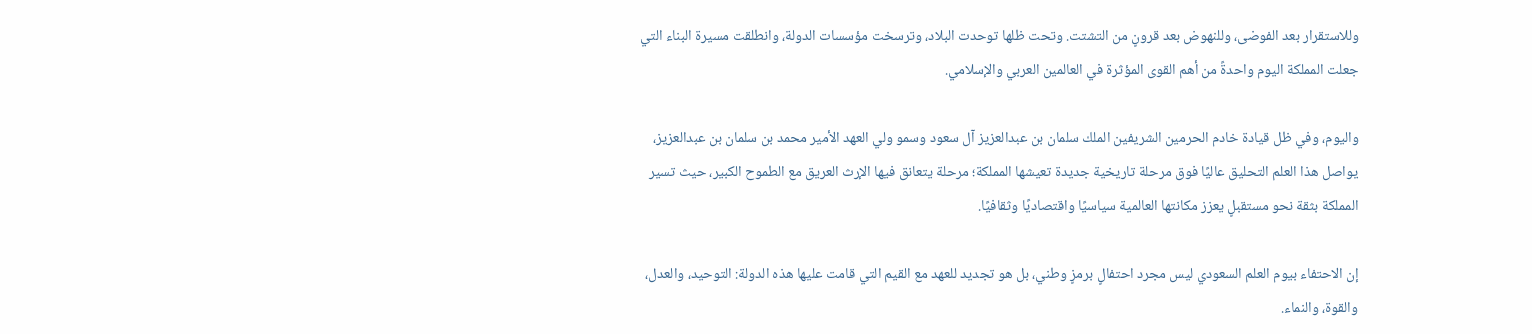وللاستقرار بعد الفوضى، وللنهوض بعد قرونٍ من التشتت. وتحت ظلها توحدت البلاد، وترسخت مؤسسات الدولة، وانطلقت مسيرة البناء التي جعلت المملكة اليوم واحدةً من أهم القوى المؤثرة في العالمين العربي والإسلامي.

واليوم، وفي ظل قيادة خادم الحرمين الشريفين الملك سلمان بن عبدالعزيز آل سعود وسمو ولي العهد الأمير محمد بن سلمان بن عبدالعزيز، يواصل هذا العلم التحليق عاليًا فوق مرحلة تاريخية جديدة تعيشها المملكة؛ مرحلة يتعانق فيها الإرث العريق مع الطموح الكبير، حيث تسير المملكة بثقة نحو مستقبلٍ يعزز مكانتها العالمية سياسيًا واقتصاديًا وثقافيًا.

إن الاحتفاء بيوم العلم السعودي ليس مجرد احتفالٍ برمزٍ وطني، بل هو تجديد للعهد مع القيم التي قامت عليها هذه الدولة: التوحيد، والعدل، والقوة، والنماء.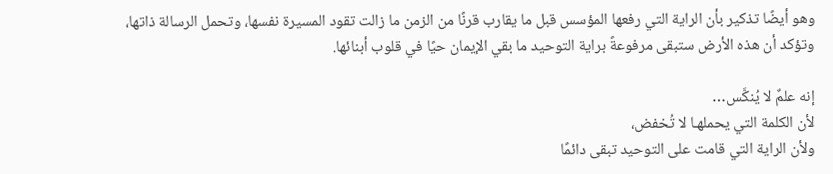وهو أيضًا تذكير بأن الراية التي رفعها المؤسس قبل ما يقارب قرنًا من الزمن ما زالت تقود المسيرة نفسها، وتحمل الرسالة ذاتها، وتؤكد أن هذه الأرض ستبقى مرفوعةً براية التوحيد ما بقي الإيمان حيًا في قلوب أبنائها.

إنه علمٌ لا يُنكَّس…
لأن الكلمة التي يحملهـا لا تُخفض،
ولأن الراية التي قامت على التوحيد تبقى دائمًا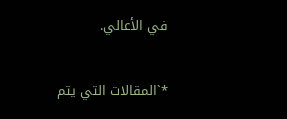في الأعالي.

*`المقالات التي يتم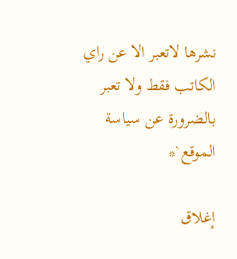نشرها لاتعبر الا عن راي الكاتب فقط ولا تعبر بالضرورة عن سياسة الموقع`*

إغلاق